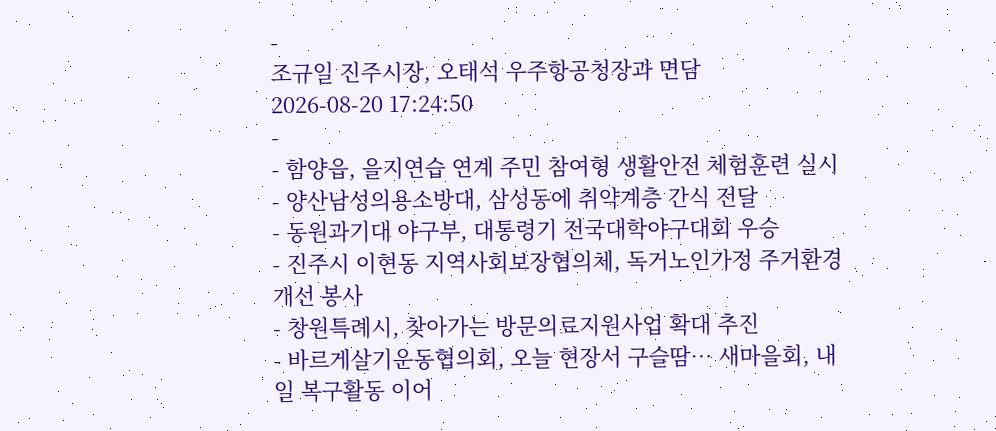-
조규일 진주시장, 오태석 우주항공청장과 면담
2026-08-20 17:24:50
-
- 함양읍, 을지연습 연계 주민 참여형 생활안전 체험훈련 실시
- 양산남성의용소방대, 삼성동에 취약계층 간식 전달
- 동원과기대 야구부, 대통령기 전국대학야구대회 우승
- 진주시 이현동 지역사회보장협의체, 독거노인가정 주거환경 개선 봉사
- 창원특례시, 찾아가는 방문의료지원사업 확대 추진
- 바르게살기운동협의회, 오늘 현장서 구슬땀… 새마을회, 내일 복구활동 이어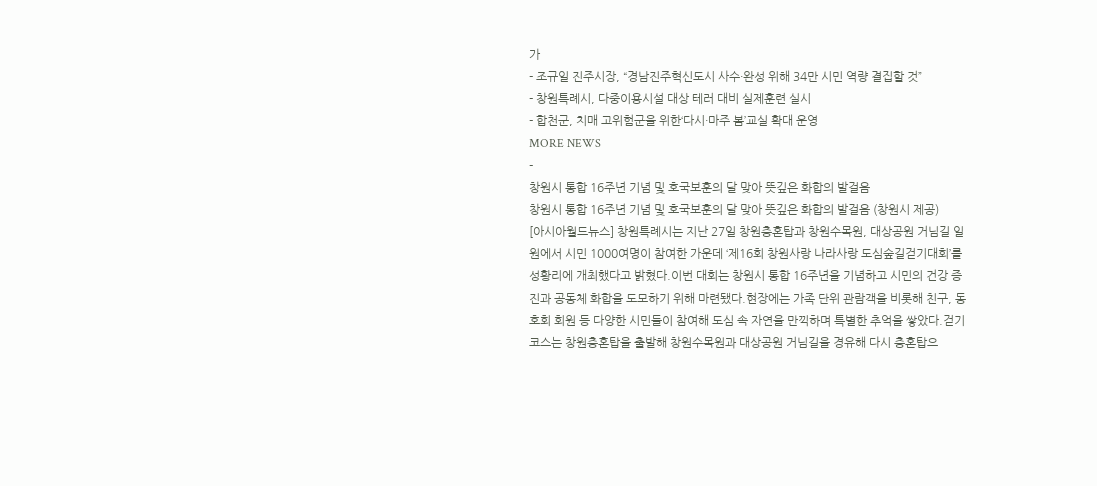가
- 조규일 진주시장, “경남진주혁신도시 사수·완성 위해 34만 시민 역량 결집할 것”
- 창원특례시, 다중이용시설 대상 테러 대비 실제훈련 실시
- 합천군, 치매 고위험군을 위한‘다시·마주 봄’교실 확대 운영
MORE NEWS
-
창원시 통합 16주년 기념 및 호국보훈의 달 맞아 뜻깊은 화합의 발걸음
창원시 통합 16주년 기념 및 호국보훈의 달 맞아 뜻깊은 화합의 발걸음 (창원시 제공)
[아시아월드뉴스] 창원특례시는 지난 27일 창원충혼탑과 창원수목원, 대상공원 거님길 일원에서 시민 1000여명이 참여한 가운데 ‘제16회 창원사랑 나라사랑 도심숲길걷기대회’를 성황리에 개최했다고 밝혔다.이번 대회는 창원시 통합 16주년을 기념하고 시민의 건강 증진과 공동체 화합을 도모하기 위해 마련됐다.현장에는 가족 단위 관람객을 비롯해 친구, 동호회 회원 등 다양한 시민들이 참여해 도심 속 자연을 만끽하며 특별한 추억을 쌓았다.걷기 코스는 창원충혼탑을 출발해 창원수목원과 대상공원 거님길을 경유해 다시 충혼탑으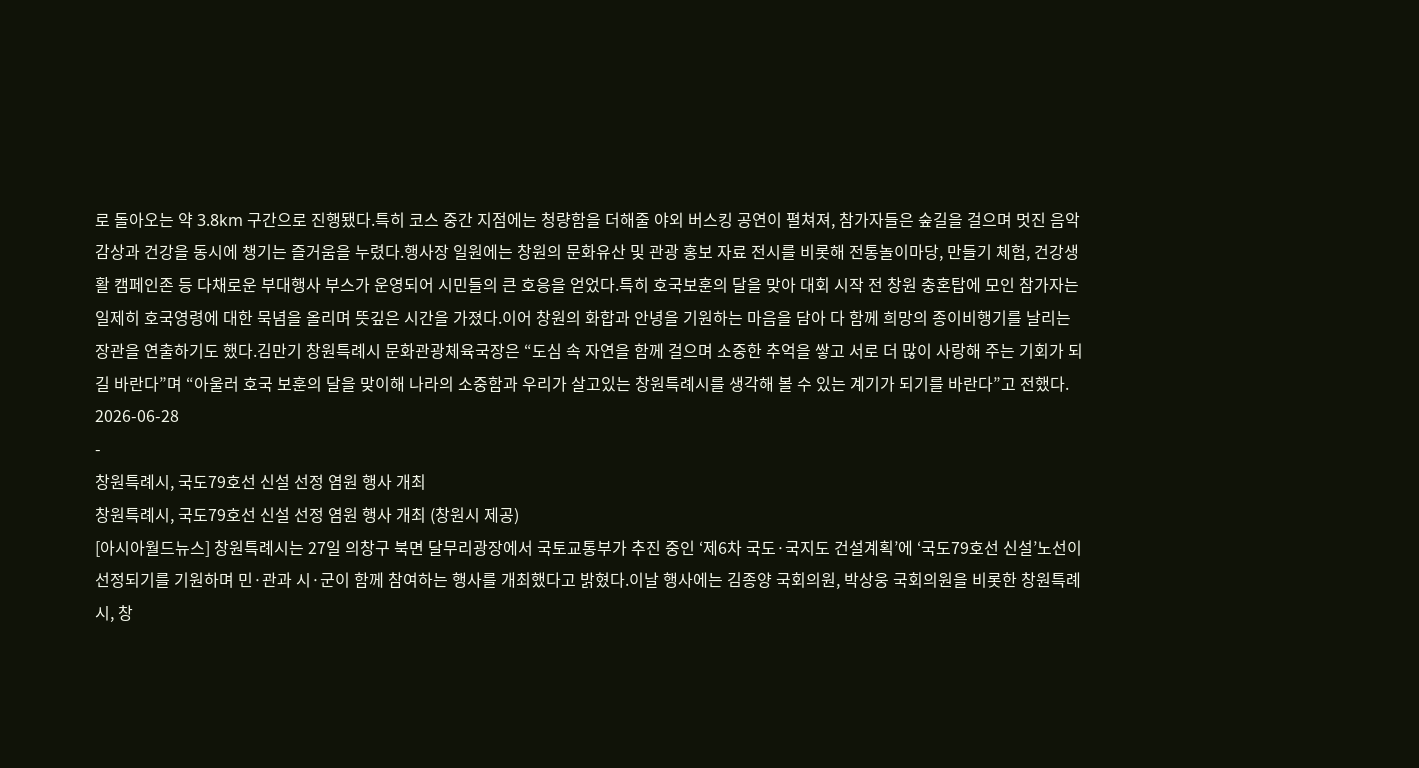로 돌아오는 약 3.8km 구간으로 진행됐다.특히 코스 중간 지점에는 청량함을 더해줄 야외 버스킹 공연이 펼쳐져, 참가자들은 숲길을 걸으며 멋진 음악 감상과 건강을 동시에 챙기는 즐거움을 누렸다.행사장 일원에는 창원의 문화유산 및 관광 홍보 자료 전시를 비롯해 전통놀이마당, 만들기 체험, 건강생활 캠페인존 등 다채로운 부대행사 부스가 운영되어 시민들의 큰 호응을 얻었다.특히 호국보훈의 달을 맞아 대회 시작 전 창원 충혼탑에 모인 참가자는 일제히 호국영령에 대한 묵념을 올리며 뜻깊은 시간을 가졌다.이어 창원의 화합과 안녕을 기원하는 마음을 담아 다 함께 희망의 종이비행기를 날리는 장관을 연출하기도 했다.김만기 창원특례시 문화관광체육국장은 “도심 속 자연을 함께 걸으며 소중한 추억을 쌓고 서로 더 많이 사랑해 주는 기회가 되길 바란다”며 “아울러 호국 보훈의 달을 맞이해 나라의 소중함과 우리가 살고있는 창원특례시를 생각해 볼 수 있는 계기가 되기를 바란다”고 전했다.
2026-06-28
-
창원특례시, 국도79호선 신설 선정 염원 행사 개최
창원특례시, 국도79호선 신설 선정 염원 행사 개최 (창원시 제공)
[아시아월드뉴스] 창원특례시는 27일 의창구 북면 달무리광장에서 국토교통부가 추진 중인 ‘제6차 국도·국지도 건설계획’에 ‘국도79호선 신설’노선이 선정되기를 기원하며 민·관과 시·군이 함께 참여하는 행사를 개최했다고 밝혔다.이날 행사에는 김종양 국회의원, 박상웅 국회의원을 비롯한 창원특례시, 창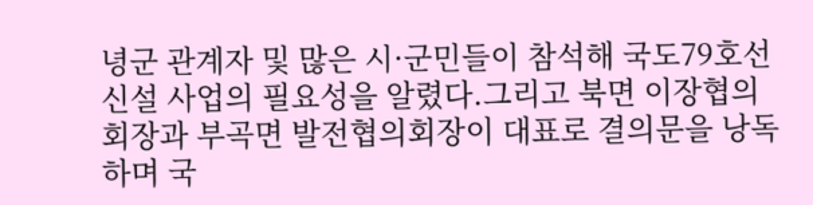녕군 관계자 및 많은 시·군민들이 참석해 국도79호선 신설 사업의 필요성을 알렸다.그리고 북면 이장협의회장과 부곡면 발전협의회장이 대표로 결의문을 낭독하며 국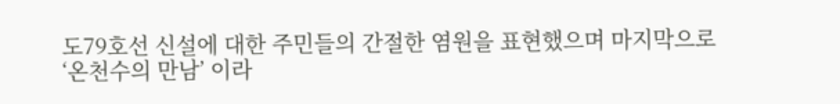도79호선 신설에 대한 주민들의 간절한 염원을 표현했으며 마지막으로 ‘온천수의 만남’ 이라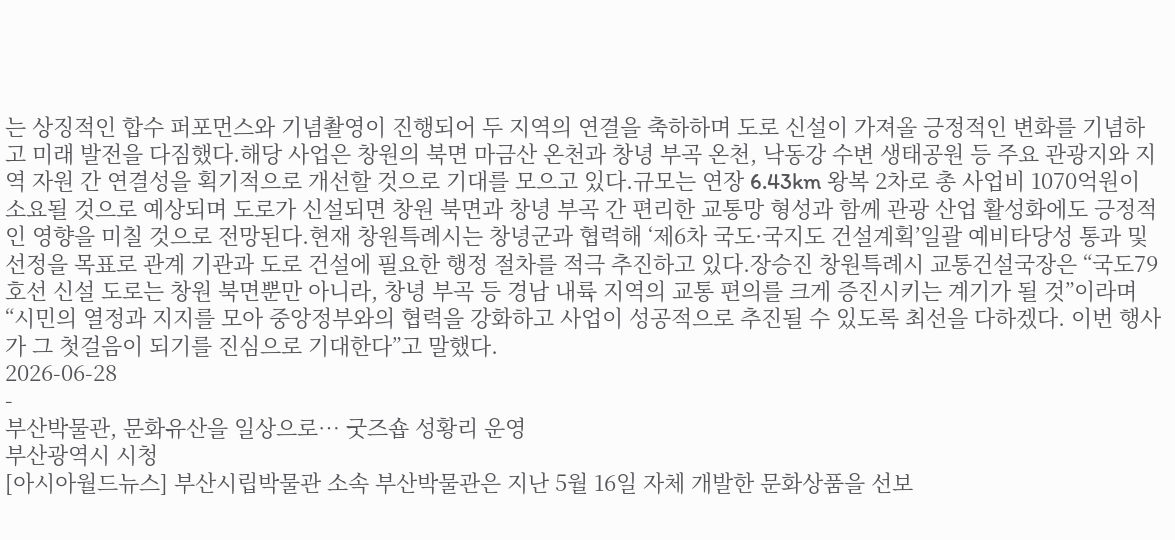는 상징적인 합수 퍼포먼스와 기념촬영이 진행되어 두 지역의 연결을 축하하며 도로 신설이 가져올 긍정적인 변화를 기념하고 미래 발전을 다짐했다.해당 사업은 창원의 북면 마금산 온천과 창녕 부곡 온천, 낙동강 수변 생태공원 등 주요 관광지와 지역 자원 간 연결성을 획기적으로 개선할 것으로 기대를 모으고 있다.규모는 연장 6.43km 왕복 2차로 총 사업비 1070억원이 소요될 것으로 예상되며 도로가 신설되면 창원 북면과 창녕 부곡 간 편리한 교통망 형성과 함께 관광 산업 활성화에도 긍정적인 영향을 미칠 것으로 전망된다.현재 창원특례시는 창녕군과 협력해 ‘제6차 국도·국지도 건설계획’일괄 예비타당성 통과 및 선정을 목표로 관계 기관과 도로 건설에 필요한 행정 절차를 적극 추진하고 있다.장승진 창원특례시 교통건설국장은 “국도79호선 신설 도로는 창원 북면뿐만 아니라, 창녕 부곡 등 경남 내륙 지역의 교통 편의를 크게 증진시키는 계기가 될 것”이라며 “시민의 열정과 지지를 모아 중앙정부와의 협력을 강화하고 사업이 성공적으로 추진될 수 있도록 최선을 다하겠다. 이번 행사가 그 첫걸음이 되기를 진심으로 기대한다”고 말했다.
2026-06-28
-
부산박물관, 문화유산을 일상으로… 굿즈숍 성황리 운영
부산광역시 시청
[아시아월드뉴스] 부산시립박물관 소속 부산박물관은 지난 5월 16일 자체 개발한 문화상품을 선보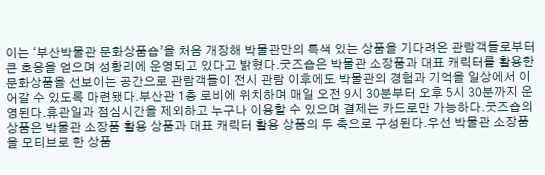이는 ‘부산박물관 문화상품숍’을 처음 개장해 박물관만의 특색 있는 상품을 기다려온 관람객들로부터 큰 호응을 얻으며 성황리에 운영되고 있다고 밝혔다.굿즈숍은 박물관 소장품과 대표 캐릭터를 활용한 문화상품을 선보이는 공간으로 관람객들이 전시 관람 이후에도 박물관의 경험과 기억을 일상에서 이어갈 수 있도록 마련됐다.부산관 1층 로비에 위치하며 매일 오전 9시 30분부터 오후 5시 30분까지 운영된다.휴관일과 점심시간을 제외하고 누구나 이용할 수 있으며 결제는 카드로만 가능하다.굿즈숍의 상품은 박물관 소장품 활용 상품과 대표 캐릭터 활용 상품의 두 축으로 구성된다.우선 박물관 소장품을 모티브로 한 상품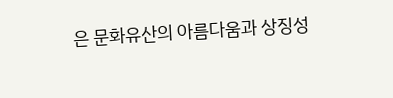은 문화유산의 아름다움과 상징성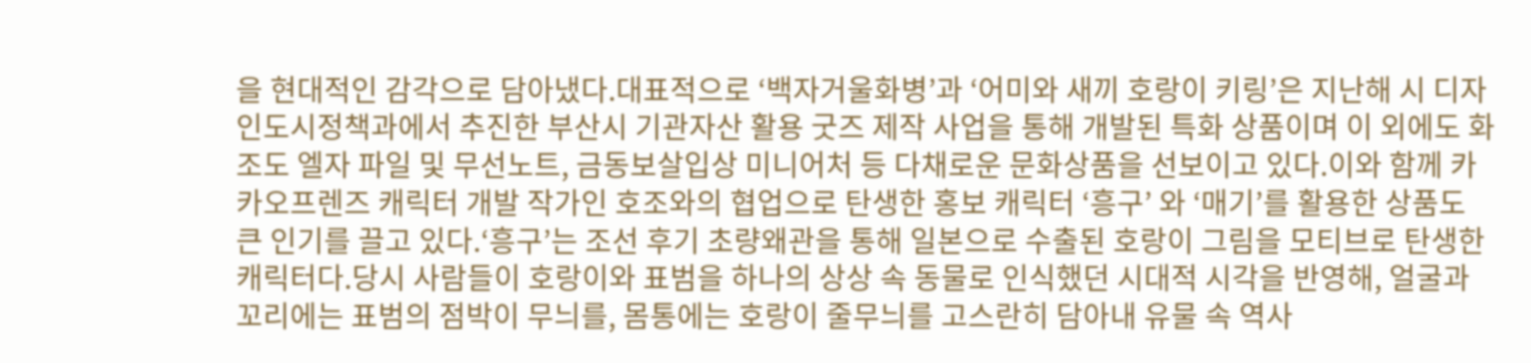을 현대적인 감각으로 담아냈다.대표적으로 ‘백자거울화병’과 ‘어미와 새끼 호랑이 키링’은 지난해 시 디자인도시정책과에서 추진한 부산시 기관자산 활용 굿즈 제작 사업을 통해 개발된 특화 상품이며 이 외에도 화조도 엘자 파일 및 무선노트, 금동보살입상 미니어처 등 다채로운 문화상품을 선보이고 있다.이와 함께 카카오프렌즈 캐릭터 개발 작가인 호조와의 협업으로 탄생한 홍보 캐릭터 ‘흥구’ 와 ‘매기’를 활용한 상품도 큰 인기를 끌고 있다.‘흥구’는 조선 후기 초량왜관을 통해 일본으로 수출된 호랑이 그림을 모티브로 탄생한 캐릭터다.당시 사람들이 호랑이와 표범을 하나의 상상 속 동물로 인식했던 시대적 시각을 반영해, 얼굴과 꼬리에는 표범의 점박이 무늬를, 몸통에는 호랑이 줄무늬를 고스란히 담아내 유물 속 역사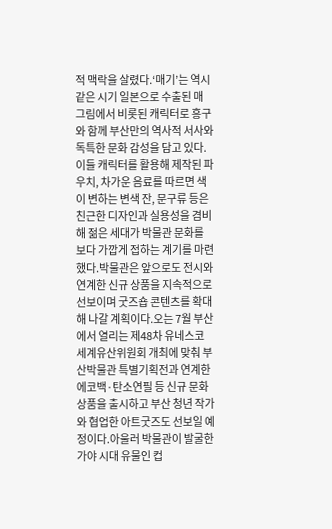적 맥락을 살렸다.‘매기’는 역시 같은 시기 일본으로 수출된 매 그림에서 비롯된 캐릭터로 흥구와 함께 부산만의 역사적 서사와 독특한 문화 감성을 담고 있다.이들 캐릭터를 활용해 제작된 파우치, 차가운 음료를 따르면 색이 변하는 변색 잔, 문구류 등은 친근한 디자인과 실용성을 겸비해 젊은 세대가 박물관 문화를 보다 가깝게 접하는 계기를 마련했다.박물관은 앞으로도 전시와 연계한 신규 상품을 지속적으로 선보이며 굿즈숍 콘텐츠를 확대해 나갈 계획이다.오는 7월 부산에서 열리는 제48차 유네스코 세계유산위원회 개최에 맞춰 부산박물관 특별기획전과 연계한 에코백·탄소연필 등 신규 문화상품을 출시하고 부산 청년 작가와 협업한 아트굿즈도 선보일 예정이다.아울러 박물관이 발굴한 가야 시대 유물인 컵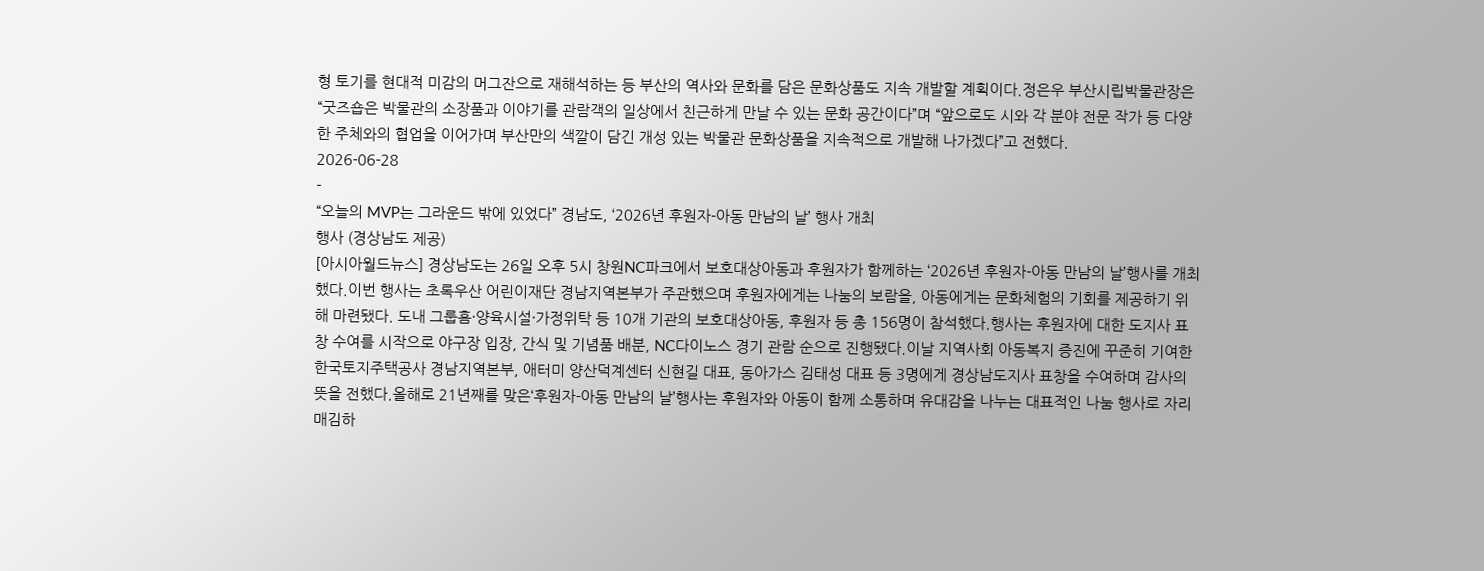형 토기를 현대적 미감의 머그잔으로 재해석하는 등 부산의 역사와 문화를 담은 문화상품도 지속 개발할 계획이다.정은우 부산시립박물관장은 “굿즈숍은 박물관의 소장품과 이야기를 관람객의 일상에서 친근하게 만날 수 있는 문화 공간이다”며 “앞으로도 시와 각 분야 전문 작가 등 다양한 주체와의 협업을 이어가며 부산만의 색깔이 담긴 개성 있는 박물관 문화상품을 지속적으로 개발해 나가겠다”고 전했다.
2026-06-28
-
“오늘의 MVP는 그라운드 밖에 있었다” 경남도, ‘2026년 후원자-아동 만남의 날’ 행사 개최
행사 (경상남도 제공)
[아시아월드뉴스] 경상남도는 26일 오후 5시 창원NC파크에서 보호대상아동과 후원자가 함께하는 ‘2026년 후원자-아동 만남의 날’행사를 개최했다.이번 행사는 초록우산 어린이재단 경남지역본부가 주관했으며 후원자에게는 나눔의 보람을, 아동에게는 문화체험의 기회를 제공하기 위해 마련됐다. 도내 그룹홈·양육시설·가정위탁 등 10개 기관의 보호대상아동, 후원자 등 총 156명이 참석했다.행사는 후원자에 대한 도지사 표창 수여를 시작으로 야구장 입장, 간식 및 기념품 배분, NC다이노스 경기 관람 순으로 진행됐다.이날 지역사회 아동복지 증진에 꾸준히 기여한 한국토지주택공사 경남지역본부, 애터미 양산덕계센터 신현길 대표, 동아가스 김태성 대표 등 3명에게 경상남도지사 표창을 수여하며 감사의 뜻을 전했다.올해로 21년째를 맞은‘후원자-아동 만남의 날’행사는 후원자와 아동이 함께 소통하며 유대감을 나누는 대표적인 나눔 행사로 자리매김하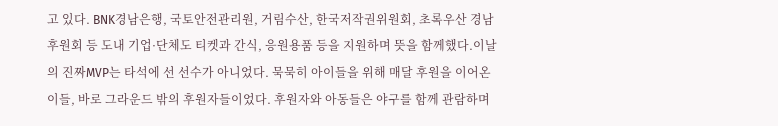고 있다. BNK경남은행, 국토안전관리원, 거림수산, 한국저작권위원회, 초록우산 경남후원회 등 도내 기업·단체도 티켓과 간식, 응원용품 등을 지원하며 뜻을 함께했다.이날의 진짜MVP는 타석에 선 선수가 아니었다. 묵묵히 아이들을 위해 매달 후원을 이어온 이들, 바로 그라운드 밖의 후원자들이었다. 후원자와 아동들은 야구를 함께 관람하며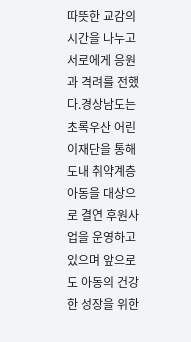따뜻한 교감의 시간을 나누고 서로에게 응원과 격려를 전했다.경상남도는 초록우산 어린이재단을 통해 도내 취약계층 아동을 대상으로 결연 후원사업을 운영하고 있으며 앞으로도 아동의 건강한 성장을 위한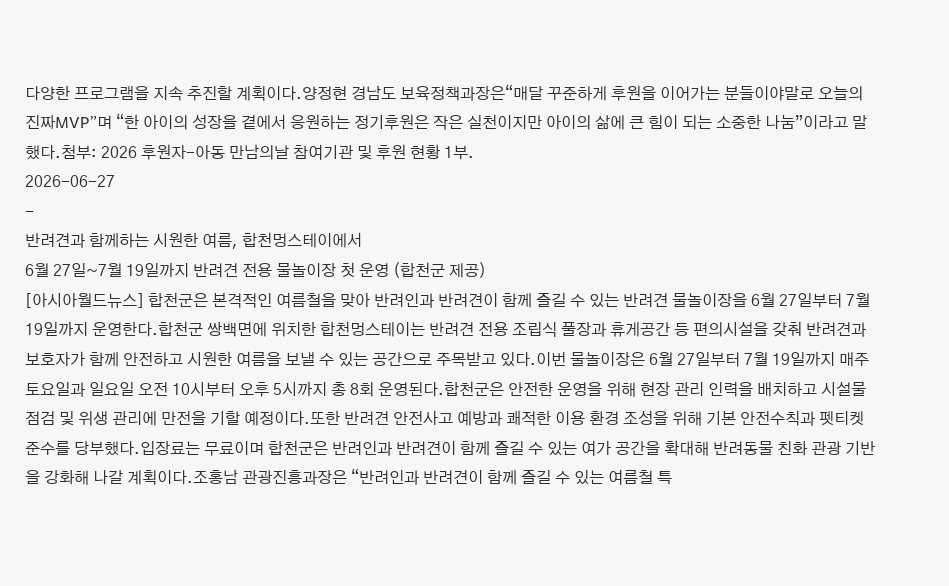다양한 프로그램을 지속 추진할 계획이다.양정현 경남도 보육정책과장은“매달 꾸준하게 후원을 이어가는 분들이야말로 오늘의 진짜MVP”며 “한 아이의 성장을 곁에서 응원하는 정기후원은 작은 실천이지만 아이의 삶에 큰 힘이 되는 소중한 나눔”이라고 말했다.첨부: 2026 후원자-아동 만남의날 참여기관 및 후원 현황 1부.
2026-06-27
-
반려견과 함께하는 시원한 여름, 합천멍스테이에서
6월 27일~7월 19일까지 반려견 전용 물놀이장 첫 운영 (합천군 제공)
[아시아월드뉴스] 합천군은 본격적인 여름철을 맞아 반려인과 반려견이 함께 즐길 수 있는 반려견 물놀이장을 6월 27일부터 7월 19일까지 운영한다.합천군 쌍백면에 위치한 합천멍스테이는 반려견 전용 조립식 풀장과 휴게공간 등 편의시설을 갖춰 반려견과 보호자가 함께 안전하고 시원한 여름을 보낼 수 있는 공간으로 주목받고 있다.이번 물놀이장은 6월 27일부터 7월 19일까지 매주 토요일과 일요일 오전 10시부터 오후 5시까지 총 8회 운영된다.합천군은 안전한 운영을 위해 현장 관리 인력을 배치하고 시설물 점검 및 위생 관리에 만전을 기할 예정이다.또한 반려견 안전사고 예방과 쾌적한 이용 환경 조성을 위해 기본 안전수칙과 펫티켓 준수를 당부했다.입장료는 무료이며 합천군은 반려인과 반려견이 함께 즐길 수 있는 여가 공간을 확대해 반려동물 친화 관광 기반을 강화해 나갈 계획이다.조홍남 관광진흥과장은 “반려인과 반려견이 함께 즐길 수 있는 여름철 특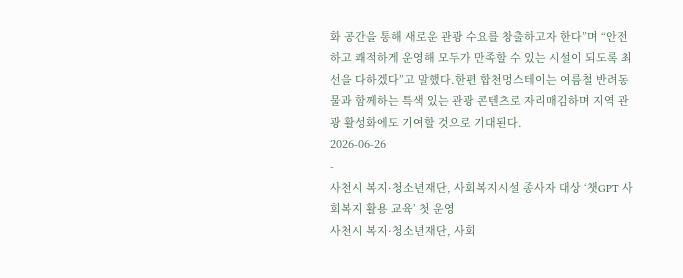화 공간을 통해 새로운 관광 수요를 창출하고자 한다”며 “안전하고 쾌적하게 운영해 모두가 만족할 수 있는 시설이 되도록 최선을 다하겠다”고 말했다.한편 합천멍스테이는 여름철 반려동물과 함께하는 특색 있는 관광 콘텐츠로 자리매김하며 지역 관광 활성화에도 기여할 것으로 기대된다.
2026-06-26
-
사천시 복지·청소년재단, 사회복지시설 종사자 대상 ‘챗GPT 사회복지 활용 교육’ 첫 운영
사천시 복지·청소년재단, 사회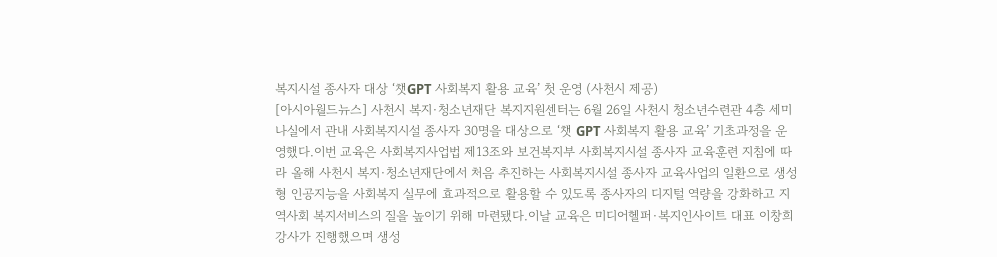복지시설 종사자 대상 ‘챗GPT 사회복지 활용 교육’ 첫 운영 (사천시 제공)
[아시아월드뉴스] 사천시 복지·청소년재단 복지지원센터는 6월 26일 사천시 청소년수련관 4층 세미나실에서 관내 사회복지시설 종사자 30명을 대상으로 ‘챗 GPT 사회복지 활용 교육’ 기초과정을 운영했다.이번 교육은 사회복지사업법 제13조와 보건복지부 사회복지시설 종사자 교육훈련 지침에 따라 올해 사천시 복지·청소년재단에서 처음 추진하는 사회복지시설 종사자 교육사업의 일환으로 생성형 인공지능을 사회복지 실무에 효과적으로 활용할 수 있도록 종사자의 디지털 역량을 강화하고 지역사회 복지서비스의 질을 높이기 위해 마련됐다.이날 교육은 미디어헬퍼·복지인사이트 대표 이창희 강사가 진행했으며 생성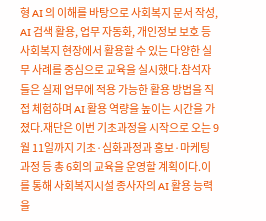형 AI 의 이해를 바탕으로 사회복지 문서 작성, AI 검색 활용, 업무 자동화, 개인정보 보호 등 사회복지 현장에서 활용할 수 있는 다양한 실무 사례를 중심으로 교육을 실시했다.참석자들은 실제 업무에 적용 가능한 활용 방법을 직접 체험하며 AI 활용 역량을 높이는 시간을 가졌다.재단은 이번 기초과정을 시작으로 오는 9월 11일까지 기초·심화과정과 홍보·마케팅 과정 등 총 6회의 교육을 운영할 계획이다.이를 통해 사회복지시설 종사자의 AI 활용 능력을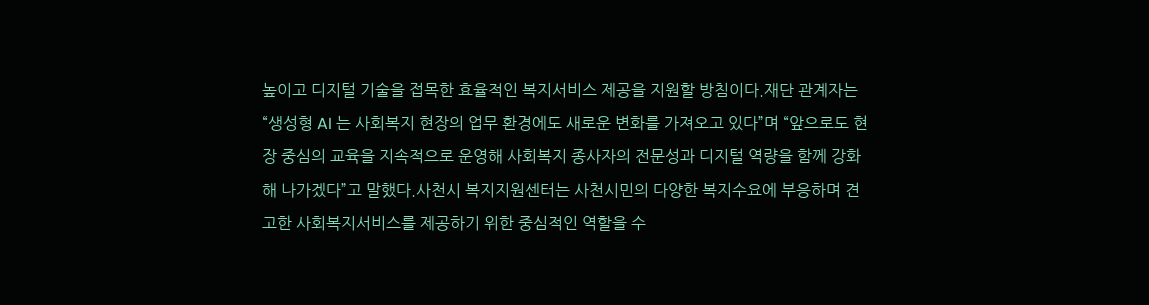높이고 디지털 기술을 접목한 효율적인 복지서비스 제공을 지원할 방침이다.재단 관계자는 “생성형 AI 는 사회복지 현장의 업무 환경에도 새로운 변화를 가져오고 있다”며 “앞으로도 현장 중심의 교육을 지속적으로 운영해 사회복지 종사자의 전문성과 디지털 역량을 함께 강화해 나가겠다”고 말했다.사천시 복지지원센터는 사천시민의 다양한 복지수요에 부응하며 견고한 사회복지서비스를 제공하기 위한 중심적인 역할을 수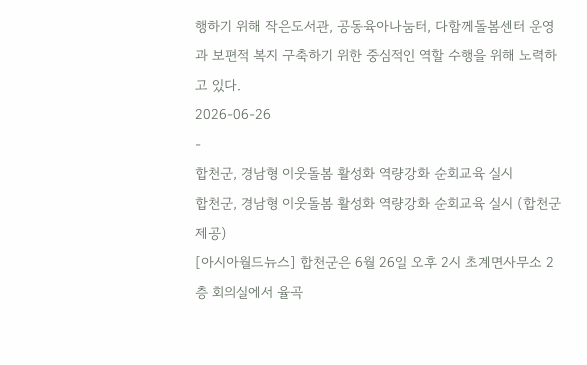행하기 위해 작은도서관, 공동육아나눔터, 다함께돌봄센터 운영과 보편적 복지 구축하기 위한 중심적인 역할 수행을 위해 노력하고 있다.
2026-06-26
-
합천군, 경남형 이웃돌봄 활성화 역량강화 순회교육 실시
합천군, 경남형 이웃돌봄 활성화 역량강화 순회교육 실시 (합천군 제공)
[아시아월드뉴스] 합천군은 6월 26일 오후 2시 초계면사무소 2층 회의실에서 율곡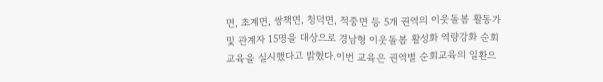면, 초계면, 쌍책면, 청덕면, 적중면 등 5개 권역의 이웃돌봄 활동가 및 관계자 15명을 대상으로 경남형 이웃돌봄 활성화 역량강화 순회교육을 실시했다고 밝혔다.이번 교육은 권역별 순회교육의 일환으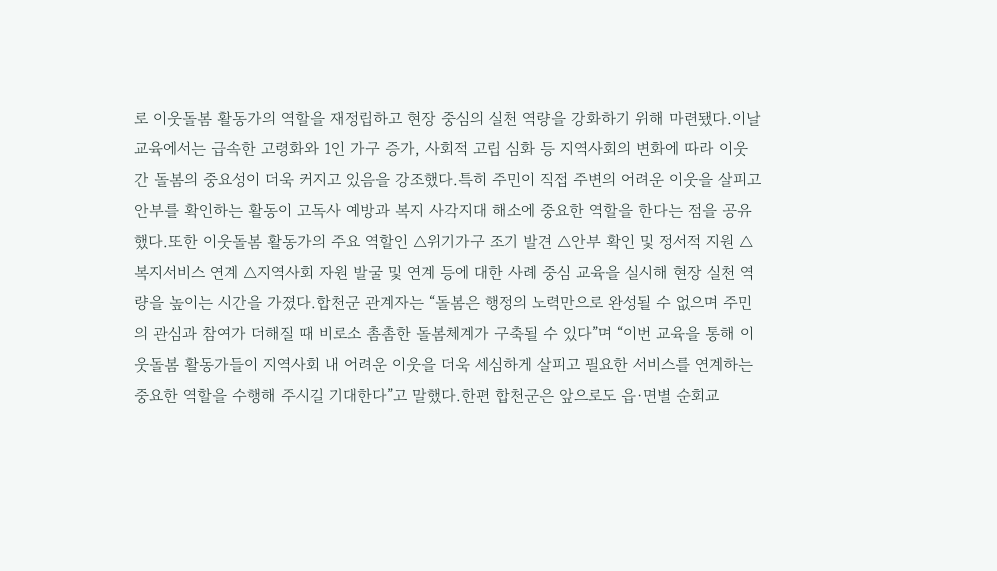로 이웃돌봄 활동가의 역할을 재정립하고 현장 중심의 실천 역량을 강화하기 위해 마련됐다.이날 교육에서는 급속한 고령화와 1인 가구 증가, 사회적 고립 심화 등 지역사회의 변화에 따라 이웃 간 돌봄의 중요성이 더욱 커지고 있음을 강조했다.특히 주민이 직접 주변의 어려운 이웃을 살피고 안부를 확인하는 활동이 고독사 예방과 복지 사각지대 해소에 중요한 역할을 한다는 점을 공유했다.또한 이웃돌봄 활동가의 주요 역할인 △위기가구 조기 발견 △안부 확인 및 정서적 지원 △복지서비스 연계 △지역사회 자원 발굴 및 연계 등에 대한 사례 중심 교육을 실시해 현장 실천 역량을 높이는 시간을 가졌다.합천군 관계자는 “돌봄은 행정의 노력만으로 완성될 수 없으며 주민의 관심과 참여가 더해질 때 비로소 촘촘한 돌봄체계가 구축될 수 있다”며 “이번 교육을 통해 이웃돌봄 활동가들이 지역사회 내 어려운 이웃을 더욱 세심하게 살피고 필요한 서비스를 연계하는 중요한 역할을 수행해 주시길 기대한다”고 말했다.한편 합천군은 앞으로도 읍·면별 순회교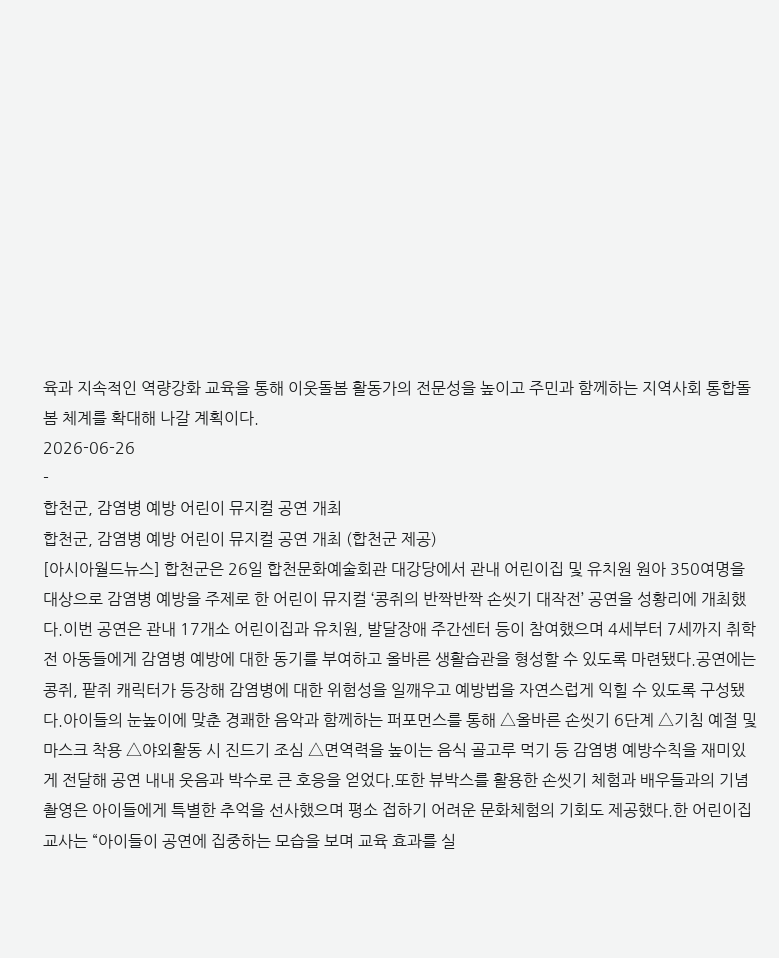육과 지속적인 역량강화 교육을 통해 이웃돌봄 활동가의 전문성을 높이고 주민과 함께하는 지역사회 통합돌봄 체계를 확대해 나갈 계획이다.
2026-06-26
-
합천군, 감염병 예방 어린이 뮤지컬 공연 개최
합천군, 감염병 예방 어린이 뮤지컬 공연 개최 (합천군 제공)
[아시아월드뉴스] 합천군은 26일 합천문화예술회관 대강당에서 관내 어린이집 및 유치원 원아 350여명을 대상으로 감염병 예방을 주제로 한 어린이 뮤지컬 ‘콩쥐의 반짝반짝 손씻기 대작전’ 공연을 성황리에 개최했다.이번 공연은 관내 17개소 어린이집과 유치원, 발달장애 주간센터 등이 참여했으며 4세부터 7세까지 취학 전 아동들에게 감염병 예방에 대한 동기를 부여하고 올바른 생활습관을 형성할 수 있도록 마련됐다.공연에는 콩쥐, 팥쥐 캐릭터가 등장해 감염병에 대한 위험성을 일깨우고 예방법을 자연스럽게 익힐 수 있도록 구성됐다.아이들의 눈높이에 맞춘 경쾌한 음악과 함께하는 퍼포먼스를 통해 △올바른 손씻기 6단계 △기침 예절 및 마스크 착용 △야외활동 시 진드기 조심 △면역력을 높이는 음식 골고루 먹기 등 감염병 예방수칙을 재미있게 전달해 공연 내내 웃음과 박수로 큰 호응을 얻었다.또한 뷰박스를 활용한 손씻기 체험과 배우들과의 기념 촬영은 아이들에게 특별한 추억을 선사했으며 평소 접하기 어려운 문화체험의 기회도 제공했다.한 어린이집 교사는 “아이들이 공연에 집중하는 모습을 보며 교육 효과를 실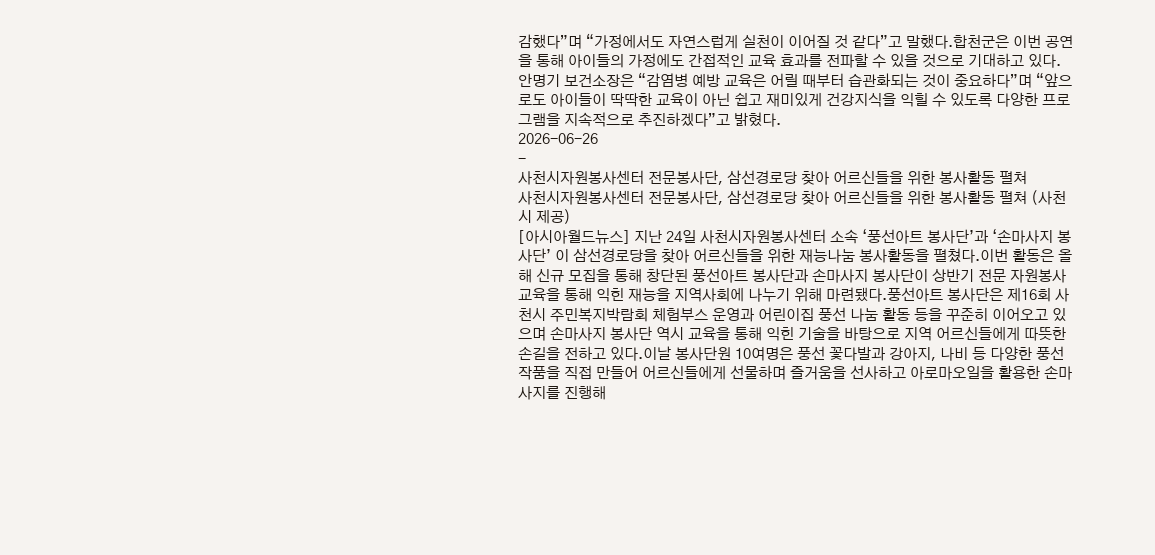감했다”며 “가정에서도 자연스럽게 실천이 이어질 것 같다”고 말했다.합천군은 이번 공연을 통해 아이들의 가정에도 간접적인 교육 효과를 전파할 수 있을 것으로 기대하고 있다.안명기 보건소장은 “감염병 예방 교육은 어릴 때부터 습관화되는 것이 중요하다”며 “앞으로도 아이들이 딱딱한 교육이 아닌 쉽고 재미있게 건강지식을 익힐 수 있도록 다양한 프로그램을 지속적으로 추진하겠다”고 밝혔다.
2026-06-26
-
사천시자원봉사센터 전문봉사단, 삼선경로당 찾아 어르신들을 위한 봉사활동 펼쳐
사천시자원봉사센터 전문봉사단, 삼선경로당 찾아 어르신들을 위한 봉사활동 펼쳐 (사천시 제공)
[아시아월드뉴스] 지난 24일 사천시자원봉사센터 소속 ‘풍선아트 봉사단’과 ‘손마사지 봉사단’ 이 삼선경로당을 찾아 어르신들을 위한 재능나눔 봉사활동을 펼쳤다.이번 활동은 올해 신규 모집을 통해 창단된 풍선아트 봉사단과 손마사지 봉사단이 상반기 전문 자원봉사 교육을 통해 익힌 재능을 지역사회에 나누기 위해 마련됐다.풍선아트 봉사단은 제16회 사천시 주민복지박람회 체험부스 운영과 어린이집 풍선 나눔 활동 등을 꾸준히 이어오고 있으며 손마사지 봉사단 역시 교육을 통해 익힌 기술을 바탕으로 지역 어르신들에게 따뜻한 손길을 전하고 있다.이날 봉사단원 10여명은 풍선 꽃다발과 강아지, 나비 등 다양한 풍선 작품을 직접 만들어 어르신들에게 선물하며 즐거움을 선사하고 아로마오일을 활용한 손마사지를 진행해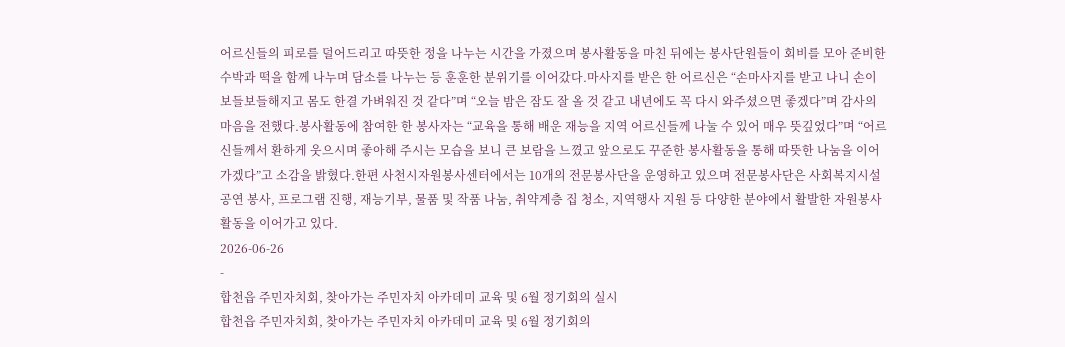어르신들의 피로를 덜어드리고 따뜻한 정을 나누는 시간을 가졌으며 봉사활동을 마친 뒤에는 봉사단원들이 회비를 모아 준비한 수박과 떡을 함께 나누며 담소를 나누는 등 훈훈한 분위기를 이어갔다.마사지를 받은 한 어르신은 “손마사지를 받고 나니 손이 보들보들해지고 몸도 한결 가벼워진 것 같다”며 “오늘 밤은 잠도 잘 올 것 같고 내년에도 꼭 다시 와주셨으면 좋겠다”며 감사의 마음을 전했다.봉사활동에 참여한 한 봉사자는 “교육을 통해 배운 재능을 지역 어르신들께 나눌 수 있어 매우 뜻깊었다”며 “어르신들께서 환하게 웃으시며 좋아해 주시는 모습을 보니 큰 보람을 느꼈고 앞으로도 꾸준한 봉사활동을 통해 따뜻한 나눔을 이어가겠다”고 소감을 밝혔다.한편 사천시자원봉사센터에서는 10개의 전문봉사단을 운영하고 있으며 전문봉사단은 사회복지시설 공연 봉사, 프로그램 진행, 재능기부, 물품 및 작품 나눔, 취약계층 집 청소, 지역행사 지원 등 다양한 분야에서 활발한 자원봉사 활동을 이어가고 있다.
2026-06-26
-
합천읍 주민자치회, 찾아가는 주민자치 아카데미 교육 및 6월 정기회의 실시
합천읍 주민자치회, 찾아가는 주민자치 아카데미 교육 및 6월 정기회의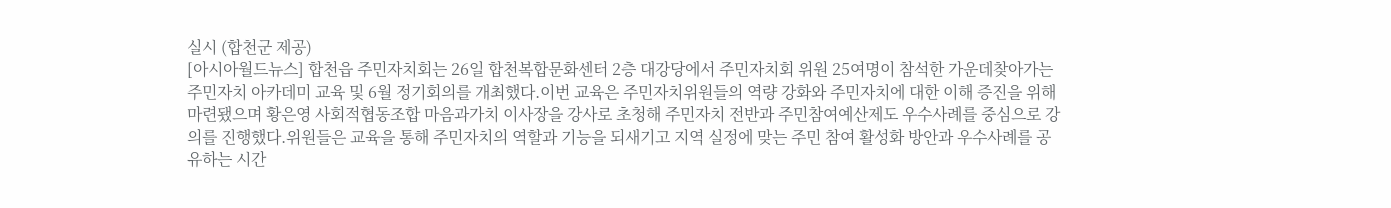실시 (합천군 제공)
[아시아월드뉴스] 합천읍 주민자치회는 26일 합천복합문화센터 2층 대강당에서 주민자치회 위원 25여명이 참석한 가운데찾아가는 주민자치 아카데미 교육 및 6월 정기회의를 개최했다.이번 교육은 주민자치위원들의 역량 강화와 주민자치에 대한 이해 증진을 위해 마련됐으며 황은영 사회적협동조합 마음과가치 이사장을 강사로 초청해 주민자치 전반과 주민참여예산제도 우수사례를 중심으로 강의를 진행했다.위원들은 교육을 통해 주민자치의 역할과 기능을 되새기고 지역 실정에 맞는 주민 참여 활성화 방안과 우수사례를 공유하는 시간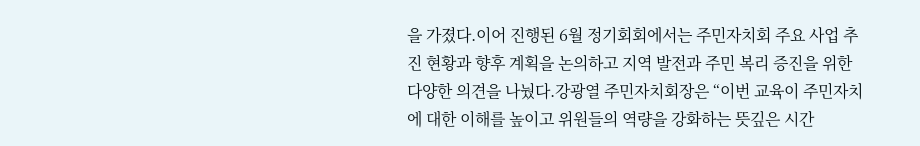을 가졌다.이어 진행된 6월 정기회회에서는 주민자치회 주요 사업 추진 현황과 향후 계획을 논의하고 지역 발전과 주민 복리 증진을 위한 다양한 의견을 나눴다.강광열 주민자치회장은 “이번 교육이 주민자치에 대한 이해를 높이고 위원들의 역량을 강화하는 뜻깊은 시간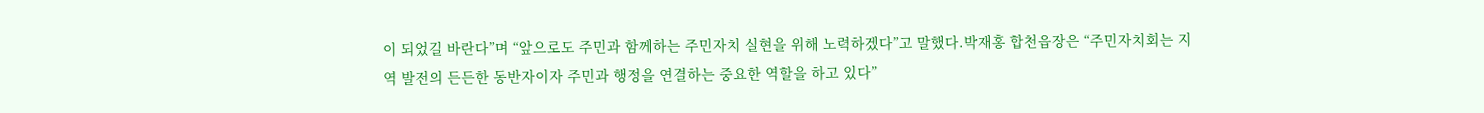이 되었길 바란다”며 “앞으로도 주민과 함께하는 주민자치 실현을 위해 노력하겠다”고 말했다.박재홍 합천읍장은 “주민자치회는 지역 발전의 든든한 동반자이자 주민과 행정을 연결하는 중요한 역할을 하고 있다”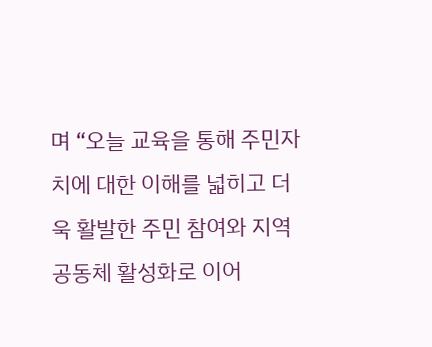며 “오늘 교육을 통해 주민자치에 대한 이해를 넓히고 더욱 활발한 주민 참여와 지역공동체 활성화로 이어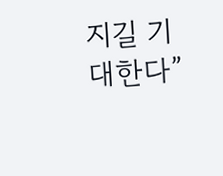지길 기대한다”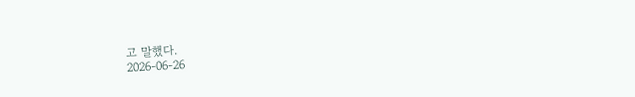고 말했다.
2026-06-26